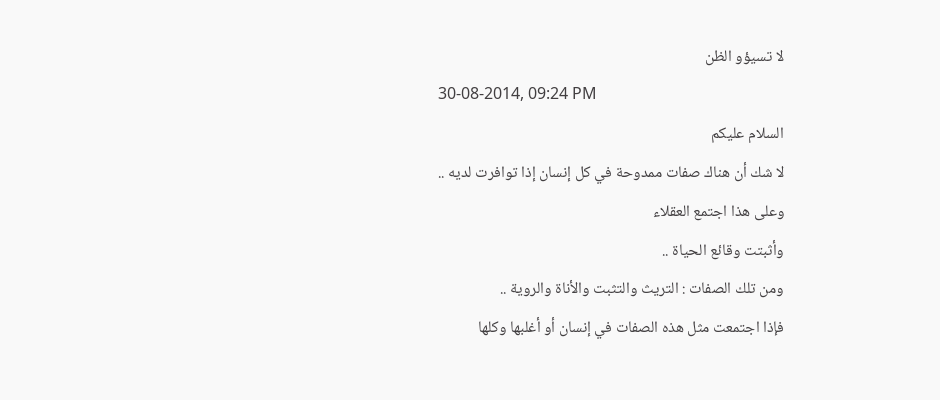لا تسيؤو الظن
30-08-2014, 09:24 PM
السلام عليكم
لا شك أن هناك صفات ممدوحة في كل إنسان إذا توافرت لديه ..
وعلى هذا اجتمع العقلاء
وأثبتت وقائع الحياة ..
ومن تلك الصفات : التريث والتثبت والأناة والروية ..
فإذا اجتمعت مثل هذه الصفات في إنسان أو أغلبها وكلها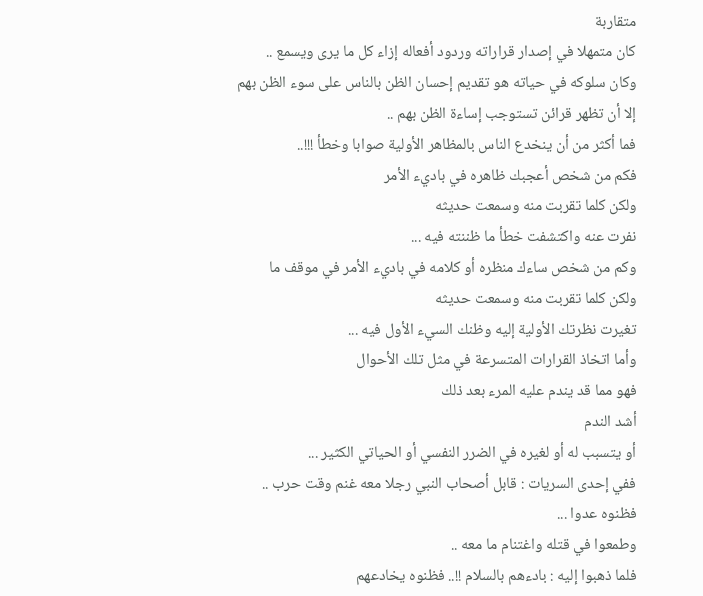متقاربة
كان متمهلا في إصدار قراراته وردود أفعاله إزاء كل ما يرى ويسمع ..
وكان سلوكه في حياته هو تقديم إحسان الظن بالناس على سوء الظن بهم
إلا أن تظهر قرائن تستوجب إساءة الظن بهم ..
فما أكثر من أن ينخدع الناس بالمظاهر الأولية صوابا وخطأ !!!..
فكم من شخص أعجبك ظاهره في باديء الأمر
ولكن كلما تقربت منه وسمعت حديثه
نفرت عنه واكتشفت خطأ ما ظننته فيه ...
وكم من شخص ساءك منظره أو كلامه في باديء الأمر في موقف ما
ولكن كلما تقربت منه وسمعت حديثه
تغيرت نظرتك الأولية إليه وظنك السيء الأول فيه ...
وأما اتخاذ القرارات المتسرعة في مثل تلك الأحوال
فهو مما قد يندم عليه المرء بعد ذلك
أشد الندم
أو يتسبب له أو لغيره في الضرر النفسي أو الحياتي الكثير ...
ففي إحدى السريات : قابل أصحاب النبي رجلا معه غنم وقت حرب ..
فظنوه عدوا ...
وطمعوا في قتله واغتنام ما معه ..
فلما ذهبوا إليه : بادءهم بالسلام !!.. فظنوه يخادعهم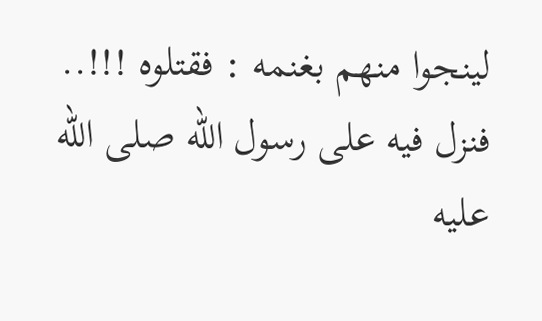لينجوا منهم بغنمه : فقتلوه !!!..
فنزل فيه على رسول الله صلى الله عليه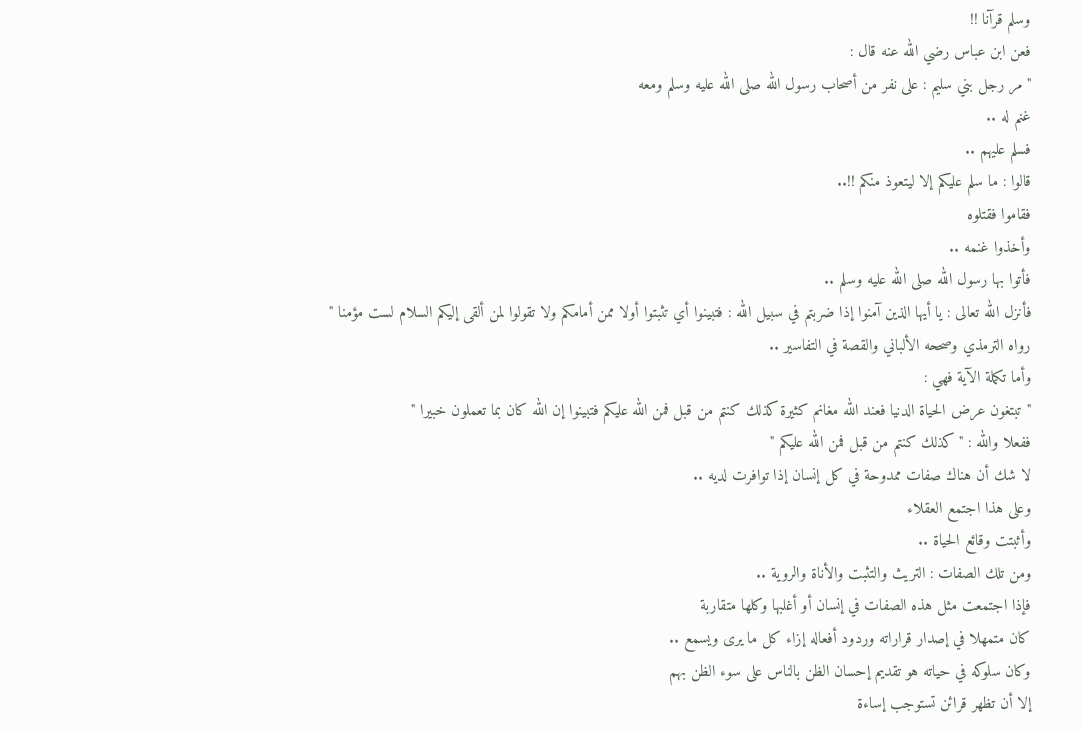وسلم قرآنا !!
فعن ابن عباس رضي الله عنه قال :
" مر رجل بني سليم : على نفر من أصحاب رسول الله صلى الله عليه وسلم ومعه
غنم له ..
فسلم عليهم ..
قالوا : ما سلم عليكم إلا ليتعوذ منكم !!..
فقاموا فقتلوه
وأخذوا غنمه ..
فأتوا بها رسول الله صلى الله عليه وسلم ..
فأنزل الله تعالى : يا أيها الذين آمنوا إذا ضربتم في سبيل الله : فتبينوا أي تثبتوا أولا ممن أمامكم ولا تقولوا لمن ألقى إليكم السلام لست مؤمنا "
رواه الترمذي وصححه الألباني والقصة في التفاسير ..
وأما تكملة الآية فهي :
" تبتغون عرض الحياة الدنيا فعند الله مغانم كثيرة كذلك كنتم من قبل فمن الله عليكم فتبينوا إن الله كان بما تعملون خبيرا "
ففعلا والله : " كذلك كنتم من قبل فمن الله عليكم "
لا شك أن هناك صفات ممدوحة في كل إنسان إذا توافرت لديه ..
وعلى هذا اجتمع العقلاء
وأثبتت وقائع الحياة ..
ومن تلك الصفات : التريث والتثبت والأناة والروية ..
فإذا اجتمعت مثل هذه الصفات في إنسان أو أغلبها وكلها متقاربة
كان متمهلا في إصدار قراراته وردود أفعاله إزاء كل ما يرى ويسمع ..
وكان سلوكه في حياته هو تقديم إحسان الظن بالناس على سوء الظن بهم
إلا أن تظهر قرائن تستوجب إساءة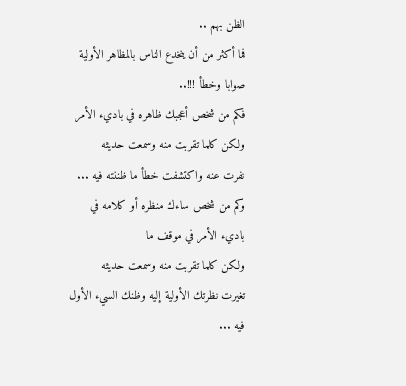الظن بهم ..
فما أكثر من أن ينخدع الناس بالمظاهر الأولية صوابا وخطأ !!!..
فكم من شخص أعجبك ظاهره في باديء الأمر
ولكن كلما تقربت منه وسمعت حديثه
نفرت عنه واكتشفت خطأ ما ظننته فيه ...
وكم من شخص ساءك منظره أو كلامه في باديء الأمر في موقف ما
ولكن كلما تقربت منه وسمعت حديثه
تغيرت نظرتك الأولية إليه وظنك السيء الأول فيه ...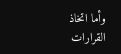وأما اتخاذ القرارات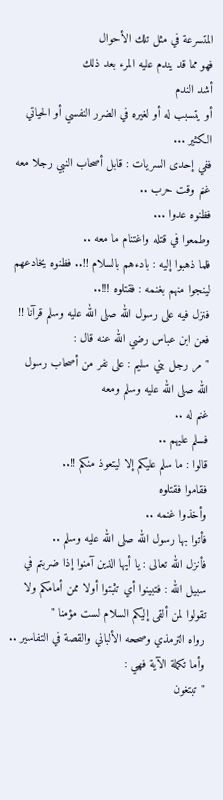المتسرعة في مثل تلك الأحوال
فهو مما قد يندم عليه المرء بعد ذلك
أشد الندم
أو يتسبب له أو لغيره في الضرر النفسي أو الحياتي الكثير ...
ففي إحدى السريات : قابل أصحاب النبي رجلا معه غنم وقت حرب ..
فظنوه عدوا ...
وطمعوا في قتله واغتنام ما معه ..
فلما ذهبوا إليه : بادءهم بالسلام !!.. فظنوه يخادعهم
لينجوا منهم بغنمه : فقتلوه !!!..
فنزل فيه على رسول الله صلى الله عليه وسلم قرآنا !!
فعن ابن عباس رضي الله عنه قال :
" مر رجل بني سليم : على نفر من أصحاب رسول الله صلى الله عليه وسلم ومعه
غنم له ..
فسلم عليهم ..
قالوا : ما سلم عليكم إلا ليتعوذ منكم !!..
فقاموا فقتلوه
وأخذوا غنمه ..
فأتوا بها رسول الله صلى الله عليه وسلم ..
فأنزل الله تعالى : يا أيها الذين آمنوا إذا ضربتم في سبيل الله : فتبينوا أي تثبتوا أولا ممن أمامكم ولا تقولوا لمن ألقى إليكم السلام لست مؤمنا "
رواه الترمذي وصححه الألباني والقصة في التفاسير ..
وأما تكملة الآية فهي :
" تبتغون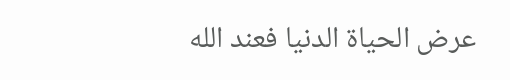عرض الحياة الدنيا فعند الله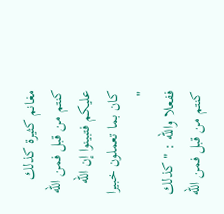مغانم كثيرة كذلك كنتم من قبل فمن الله عليكم فتبينوا إن الله كان بما تعملون خبيرا "
ففعلا والله : " كذلك كنتم من قبل فمن الله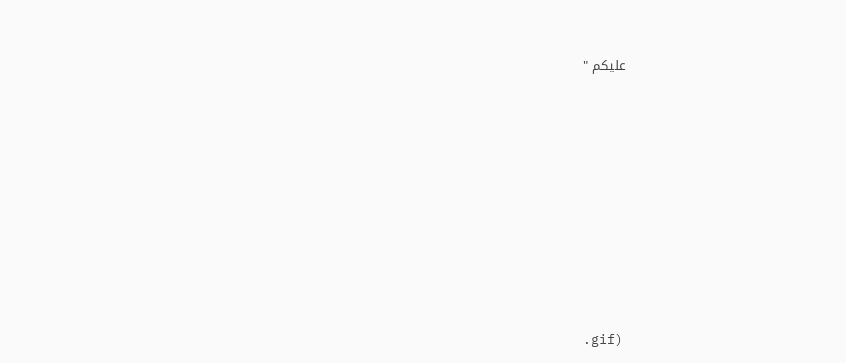عليكم "













.gif)